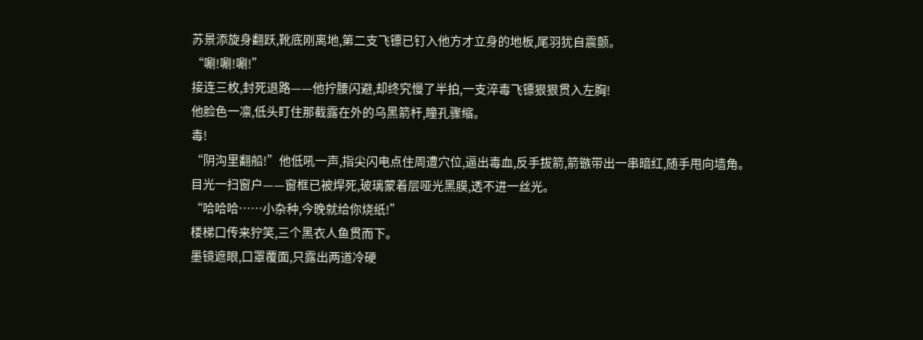苏景添旋身翻跃,靴底刚离地,第二支飞镖已钉入他方才立身的地板,尾羽犹自震颤。
“唰!唰!唰!”
接连三枚,封死退路——他拧腰闪避,却终究慢了半拍,一支淬毒飞镖狠狠贯入左胸!
他脸色一凛,低头盯住那截露在外的乌黑箭杆,瞳孔骤缩。
毒!
“阴沟里翻船!”他低吼一声,指尖闪电点住周遭穴位,逼出毒血,反手拔箭,箭镞带出一串暗红,随手甩向墙角。
目光一扫窗户——窗框已被焊死,玻璃蒙着层哑光黑膜,透不进一丝光。
“哈哈哈……小杂种,今晚就给你烧纸!”
楼梯口传来狞笑,三个黑衣人鱼贯而下。
墨镜遮眼,口罩覆面,只露出两道冷硬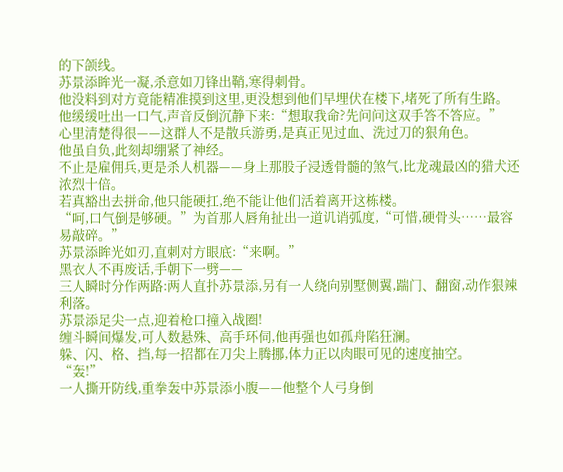的下颌线。
苏景添眸光一凝,杀意如刀锋出鞘,寒得刺骨。
他没料到对方竟能精准摸到这里,更没想到他们早埋伏在楼下,堵死了所有生路。
他缓缓吐出一口气,声音反倒沉静下来:“想取我命?先问问这双手答不答应。”
心里清楚得很——这群人不是散兵游勇,是真正见过血、洗过刀的狠角色。
他虽自负,此刻却绷紧了神经。
不止是雇佣兵,更是杀人机器——身上那股子浸透骨髓的煞气,比龙魂最凶的猎犬还浓烈十倍。
若真豁出去拼命,他只能硬扛,绝不能让他们活着离开这栋楼。
“呵,口气倒是够硬。”为首那人唇角扯出一道讥诮弧度,“可惜,硬骨头……最容易敲碎。”
苏景添眸光如刃,直刺对方眼底:“来啊。”
黑衣人不再废话,手朝下一劈——
三人瞬时分作两路:两人直扑苏景添,另有一人绕向别墅侧翼,踹门、翻窗,动作狠辣利落。
苏景添足尖一点,迎着枪口撞入战圈!
缠斗瞬间爆发,可人数悬殊、高手环伺,他再强也如孤舟陷狂澜。
躲、闪、格、挡,每一招都在刀尖上腾挪,体力正以肉眼可见的速度抽空。
“轰!”
一人撕开防线,重拳轰中苏景添小腹——他整个人弓身倒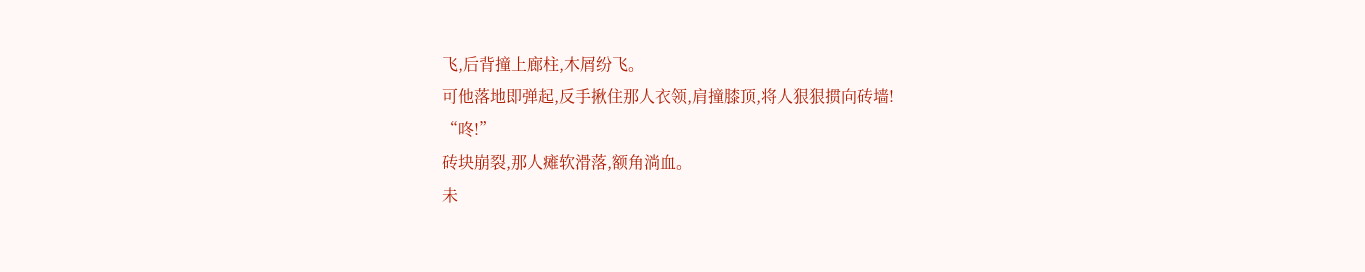飞,后背撞上廊柱,木屑纷飞。
可他落地即弹起,反手揪住那人衣领,肩撞膝顶,将人狠狠掼向砖墙!
“咚!”
砖块崩裂,那人瘫软滑落,额角淌血。
未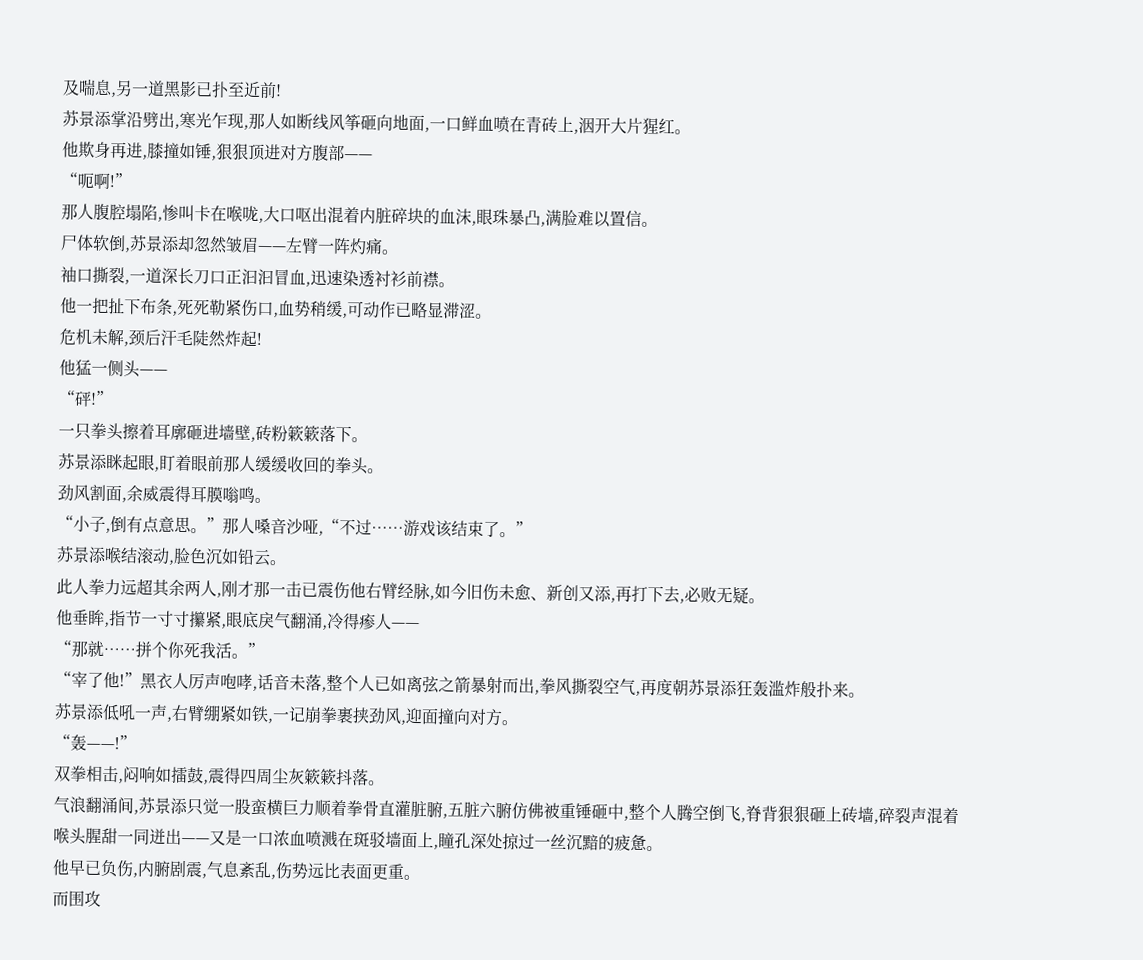及喘息,另一道黑影已扑至近前!
苏景添掌沿劈出,寒光乍现,那人如断线风筝砸向地面,一口鲜血喷在青砖上,洇开大片猩红。
他欺身再进,膝撞如锤,狠狠顶进对方腹部——
“呃啊!”
那人腹腔塌陷,惨叫卡在喉咙,大口呕出混着内脏碎块的血沫,眼珠暴凸,满脸难以置信。
尸体软倒,苏景添却忽然皱眉——左臂一阵灼痛。
袖口撕裂,一道深长刀口正汩汩冒血,迅速染透衬衫前襟。
他一把扯下布条,死死勒紧伤口,血势稍缓,可动作已略显滞涩。
危机未解,颈后汗毛陡然炸起!
他猛一侧头——
“砰!”
一只拳头擦着耳廓砸进墙壁,砖粉簌簌落下。
苏景添眯起眼,盯着眼前那人缓缓收回的拳头。
劲风割面,余威震得耳膜嗡鸣。
“小子,倒有点意思。”那人嗓音沙哑,“不过……游戏该结束了。”
苏景添喉结滚动,脸色沉如铅云。
此人拳力远超其余两人,刚才那一击已震伤他右臂经脉,如今旧伤未愈、新创又添,再打下去,必败无疑。
他垂眸,指节一寸寸攥紧,眼底戾气翻涌,冷得瘆人——
“那就……拼个你死我活。”
“宰了他!”黑衣人厉声咆哮,话音未落,整个人已如离弦之箭暴射而出,拳风撕裂空气,再度朝苏景添狂轰滥炸般扑来。
苏景添低吼一声,右臂绷紧如铁,一记崩拳裹挟劲风,迎面撞向对方。
“轰——!”
双拳相击,闷响如擂鼓,震得四周尘灰簌簌抖落。
气浪翻涌间,苏景添只觉一股蛮横巨力顺着拳骨直灌脏腑,五脏六腑仿佛被重锤砸中,整个人腾空倒飞,脊背狠狠砸上砖墙,碎裂声混着喉头腥甜一同迸出——又是一口浓血喷溅在斑驳墙面上,瞳孔深处掠过一丝沉黯的疲惫。
他早已负伤,内腑剧震,气息紊乱,伤势远比表面更重。
而围攻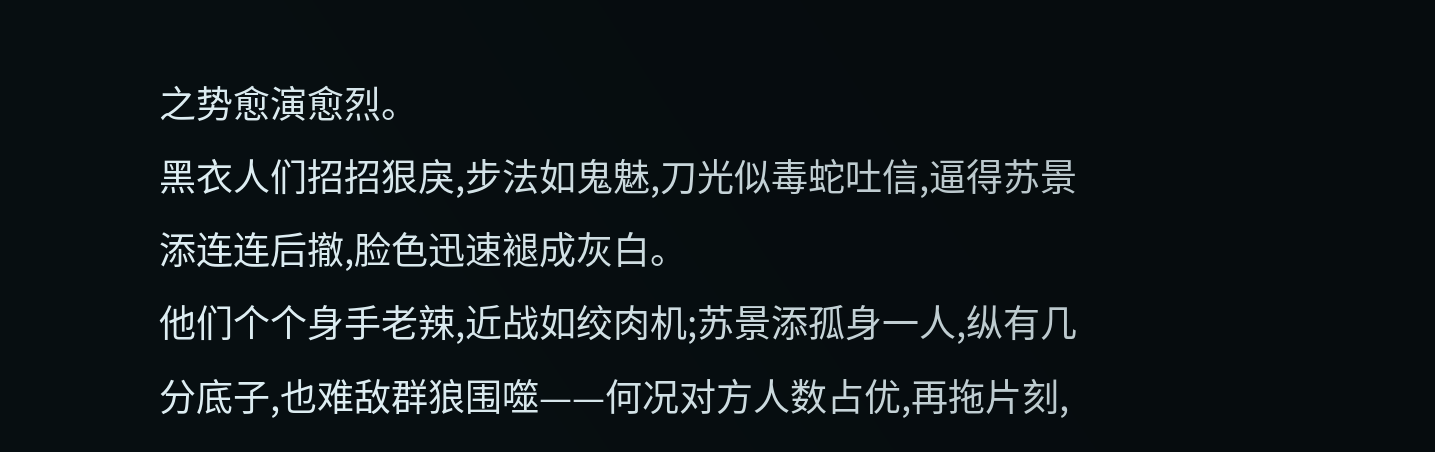之势愈演愈烈。
黑衣人们招招狠戾,步法如鬼魅,刀光似毒蛇吐信,逼得苏景添连连后撤,脸色迅速褪成灰白。
他们个个身手老辣,近战如绞肉机;苏景添孤身一人,纵有几分底子,也难敌群狼围噬——何况对方人数占优,再拖片刻,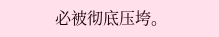必被彻底压垮。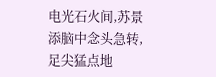电光石火间,苏景添脑中念头急转,足尖猛点地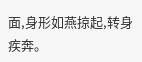面,身形如燕掠起,转身疾奔。